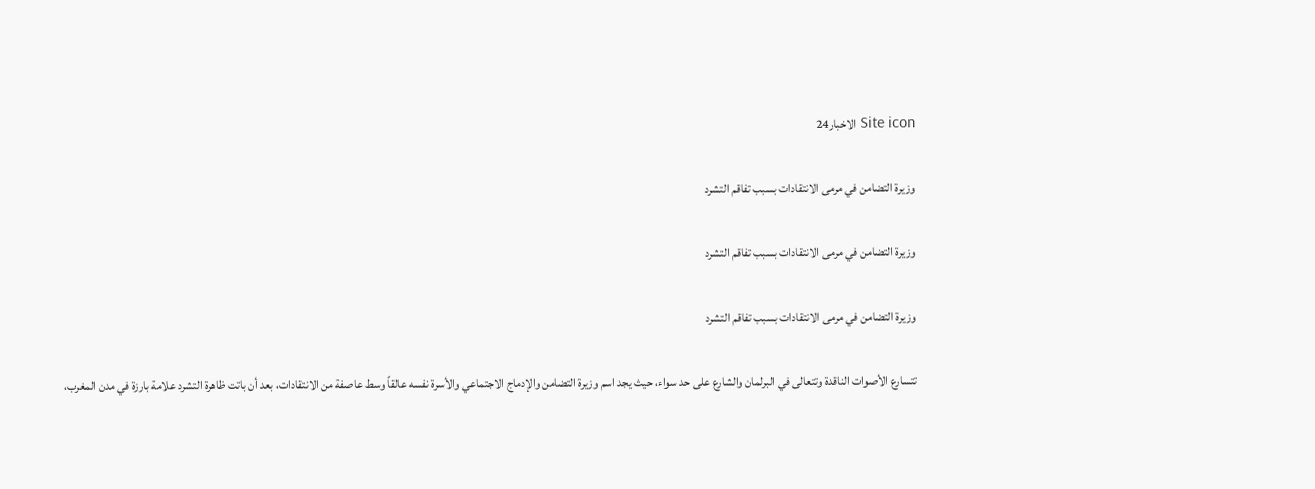Site icon الاخبار24

وزيرة التضامن في مرمى الانتقادات بسبب تفاقم التشرد

وزيرة التضامن في مرمى الانتقادات بسبب تفاقم التشرد

وزيرة التضامن في مرمى الانتقادات بسبب تفاقم التشرد

تتسارع الأصوات الناقدة وتتعالى في البرلمان والشارع على حد سواء، حيث يجد اسم وزيرة التضامن والإدماج الاجتماعي والأسرة نفسه عالقاً وسط عاصفة من الانتقادات، بعد أن باتت ظاهرة التشرد علامة بارزة في مدن المغرب،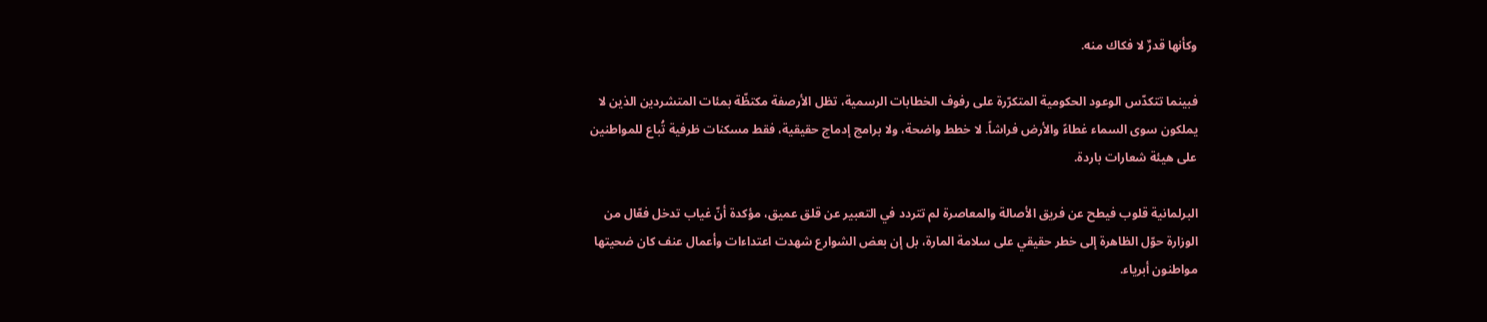وكأنها قدرٌ لا فكاك منه.

فبينما تتكدّس الوعود الحكومية المتكرّرة على رفوف الخطابات الرسمية، تظل الأرصفة مكتظّة بمئات المتشردين الذين لا يملكون سوى السماء غطاءً والأرض فراشاً. لا خطط واضحة، ولا برامج إدماج حقيقية، فقط مسكنات ظرفية تُباع للمواطنين على هيئة شعارات باردة.

البرلمانية قلوب فيطح عن فريق الأصالة والمعاصرة لم تتردد في التعبير عن قلق عميق، مؤكدة أنّ غياب تدخل فعّال من الوزارة حوّل الظاهرة إلى خطر حقيقي على سلامة المارة، بل إن بعض الشوارع شهدت اعتداءات وأعمال عنف كان ضحيتها مواطنون أبرياء.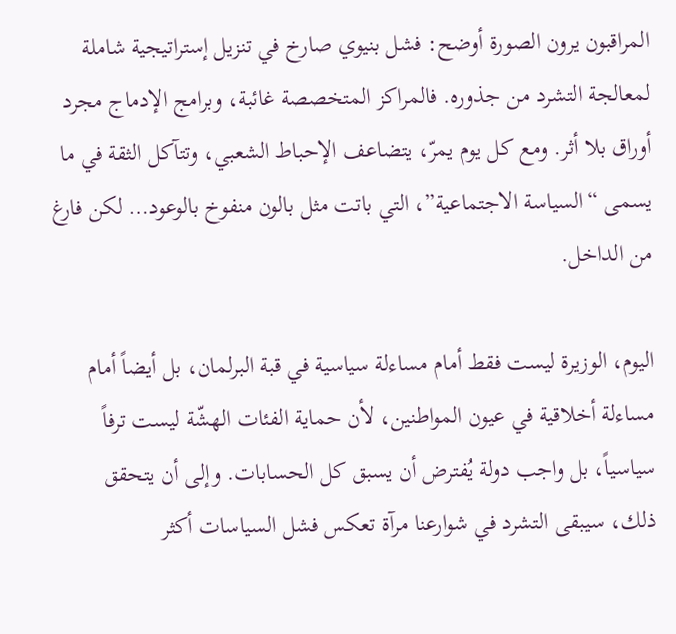المراقبون يرون الصورة أوضح: فشل بنيوي صارخ في تنزيل إستراتيجية شاملة لمعالجة التشرد من جذوره. فالمراكز المتخصصة غائبة، وبرامج الإدماج مجرد أوراق بلا أثر. ومع كل يوم يمرّ، يتضاعف الإحباط الشعبي، وتتآكل الثقة في ما يسمى “السياسة الاجتماعية”، التي باتت مثل بالون منفوخ بالوعود… لكن فارغ من الداخل.

اليوم، الوزيرة ليست فقط أمام مساءلة سياسية في قبة البرلمان، بل أيضاً أمام مساءلة أخلاقية في عيون المواطنين، لأن حماية الفئات الهشّة ليست ترفاً سياسياً، بل واجب دولة يُفترض أن يسبق كل الحسابات. وإلى أن يتحقق ذلك، سيبقى التشرد في شوارعنا مرآة تعكس فشل السياسات أكثر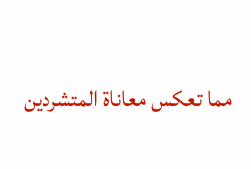مما تعكس معاناة المتشردين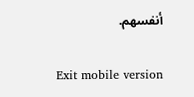أنفسهم.

Exit mobile version